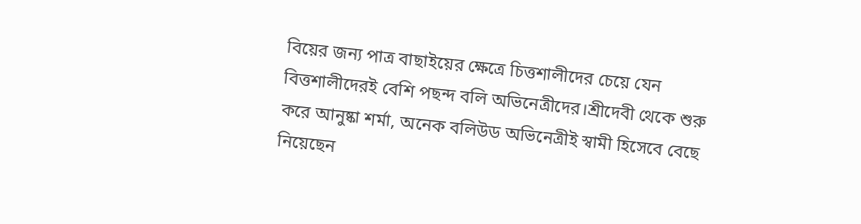বিয়ের জন্য পাত্র বাছাইয়ের ক্ষেত্রে চিত্তশালীদের চেয়ে যেন বিত্তশালীদেরই বেশি পছন্দ বলি অভিনেত্রীদের।শ্রীদেবী থেকে শুরু করে আনুষ্কা শর্মা, অনেক বলিউড অভিনেত্রীই স্বামী হিসেবে বেছে নিয়েছেন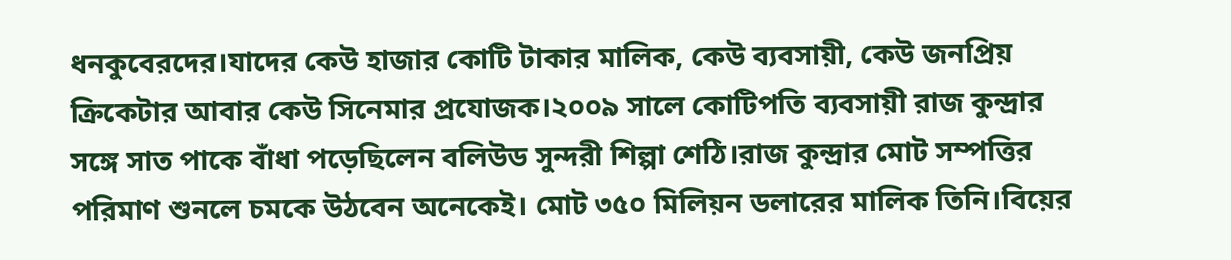ধনকুবেরদের।যাদের কেউ হাজার কোটি টাকার মালিক, কেউ ব্যবসায়ী, কেউ জনপ্রিয় ক্রিকেটার আবার কেউ সিনেমার প্রযোজক।২০০৯ সালে কোটিপতি ব্যবসায়ী রাজ কুন্দ্রার সঙ্গে সাত পাকে বাঁধা পড়েছিলেন বলিউড সুন্দরী শিল্পা শেঠি।রাজ কুন্দ্রার মোট সম্পত্তির পরিমাণ শুনলে চমকে উঠবেন অনেকেই। মোট ৩৫০ মিলিয়ন ডলারের মালিক তিনি।বিয়ের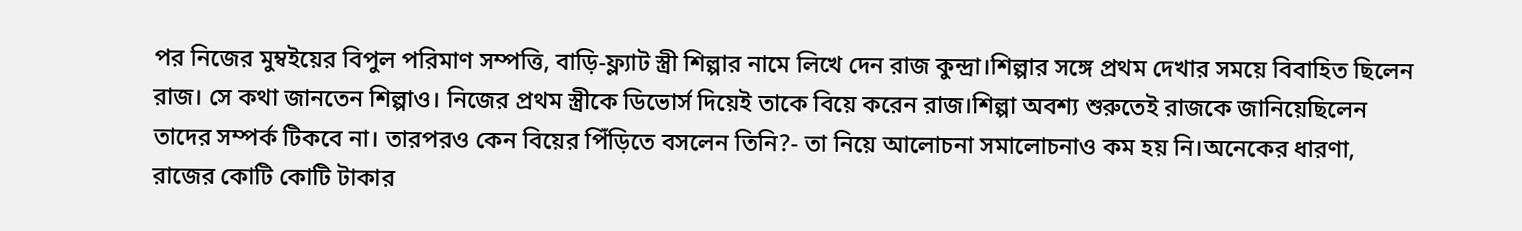পর নিজের মুম্বইয়ের বিপুল পরিমাণ সম্পত্তি, বাড়ি-ফ্ল্যাট স্ত্রী শিল্পার নামে লিখে দেন রাজ কুন্দ্রা।শিল্পার সঙ্গে প্রথম দেখার সময়ে বিবাহিত ছিলেন রাজ। সে কথা জানতেন শিল্পাও। নিজের প্রথম স্ত্রীকে ডিভোর্স দিয়েই তাকে বিয়ে করেন রাজ।শিল্পা অবশ্য শুরুতেই রাজকে জানিয়েছিলেন তাদের সম্পর্ক টিকবে না। তারপরও কেন বিয়ের পিঁড়িতে বসলেন তিনি?- তা নিয়ে আলোচনা সমালোচনাও কম হয় নি।অনেকের ধারণা, রাজের কোটি কোটি টাকার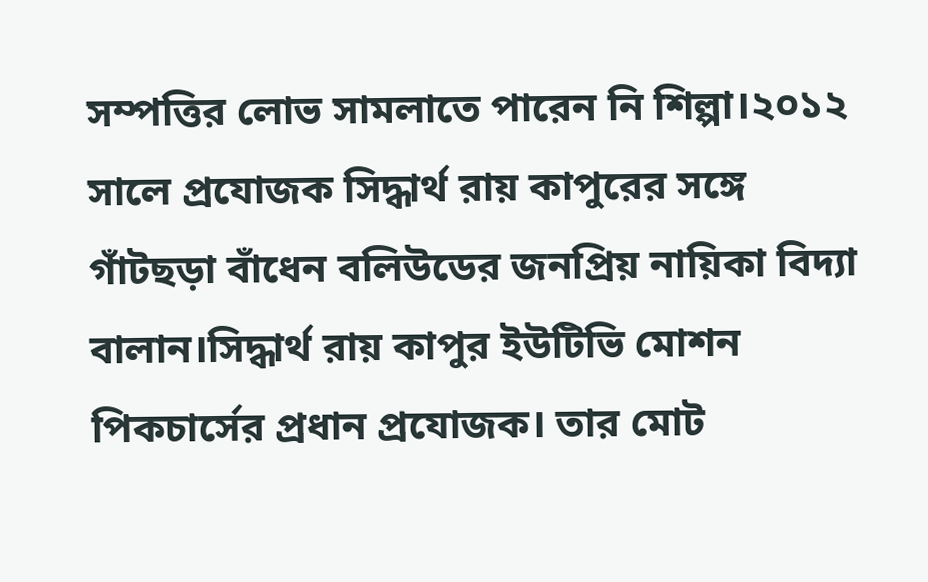সম্পত্তির লোভ সামলাতে পারেন নি শিল্পা।২০১২ সালে প্রযোজক সিদ্ধার্থ রায় কাপুরের সঙ্গে গাঁটছড়া বাঁধেন বলিউডের জনপ্রিয় নায়িকা বিদ্যা বালান।সিদ্ধার্থ রায় কাপুর ইউটিভি মোশন পিকচার্সের প্রধান প্রযোজক। তার মোট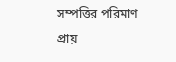সম্পত্তির পরিমাণ প্রায়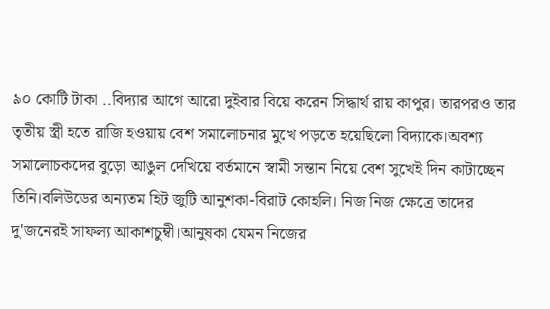৯০ কোটি টাকা ..বিদ্যার আগে আরো দুইবার বিয়ে করেন সিদ্ধার্থ রায় কাপুর। তারপরও তার তৃতীয় স্ত্রী হতে রাজি হওয়ায় বেশ সমালোচনার মুখে পড়তে হয়েছিলো বিদ্যাকে।অবশ্য সমালোচকদের বুড়ো আঙুল দেখিয়ে বর্তমানে স্বামী সন্তান নিয়ে বেশ সুখেই দিন কাটাচ্ছেন তিনি।বলিউডের অন্যতম হিট জুটি আনুশকা-বিরাট কোহলি। নিজ নিজ ক্ষেত্রে তাদের দু'জনেরই সাফল্য আকাশচুম্বী।আনুষকা যেমন নিজের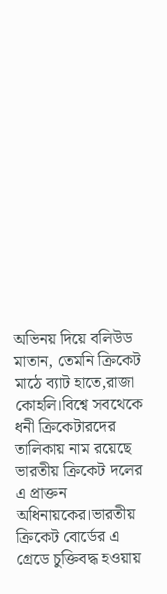অভিনয় দিয়ে বলিউড মাতান, তেমনি ক্রিকেট মাঠে ব্যাট হাতে,রাজা কোহলি।বিশ্বে সবথেকে ধনী ক্রিকেটারদের তালিকায় নাম রয়েছে ভারতীয় ক্রিকেট দলের এ প্রাক্তন অধিনায়কের।ভারতীয় ক্রিকেট বোর্ডের এ গ্রেডে চুক্তিবদ্ধ হওয়ায়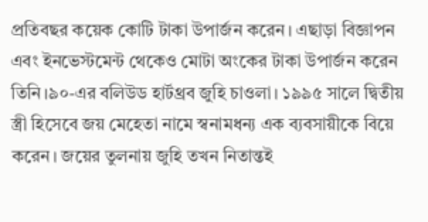প্রতিবছর কয়েক কোটি টাকা উপার্জন করেন। এছাড়া বিজ্ঞাপন এবং ইনভেস্টমেন্ট থেকেও মোটা অংকের টাকা উপার্জন করেন তিনি।৯০-এর বলিউড হার্টথ্রব জুহি চাওলা। ১৯৯৫ সালে দ্বিতীয় স্ত্রী হিসেবে জয় মেহেতা নামে স্বনামধন্য এক ব্যবসায়ীকে বিয়ে করেন। জয়ের তুলনায় জুহি তখন নিতান্তই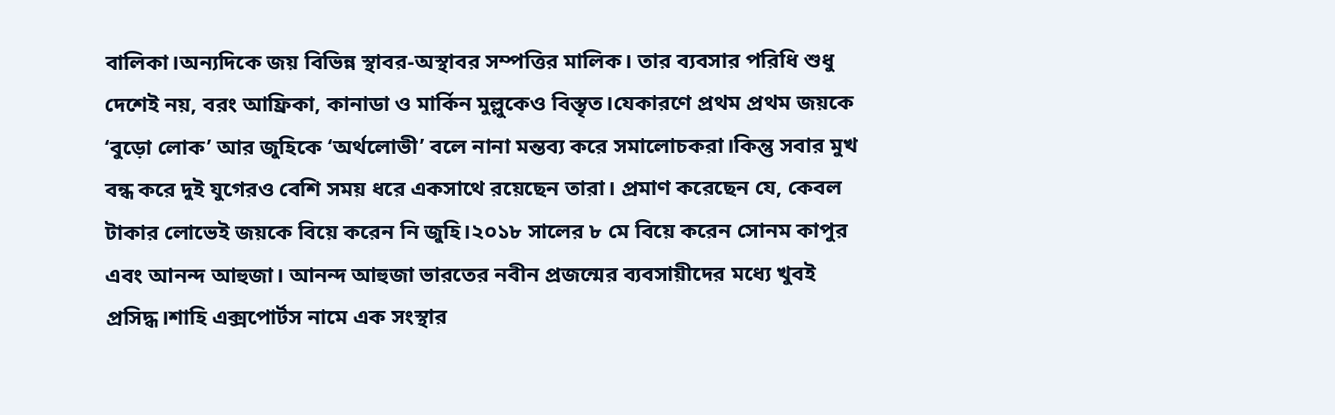বালিকা।অন্যদিকে জয় বিভিন্ন স্থাবর-অস্থাবর সম্পত্তির মালিক। তার ব্যবসার পরিধি শুধু দেশেই নয়, বরং আফ্রিকা, কানাডা ও মার্কিন মুল্লুকেও বিস্তৃত।যেকারণে প্রথম প্রথম জয়কে ‘বুড়ো লোক’ আর জুহিকে ‘অর্থলোভী’ বলে নানা মন্তব্য করে সমালোচকরা।কিন্তু সবার মুখ বন্ধ করে দুই যুগেরও বেশি সময় ধরে একসাথে রয়েছেন তারা। প্রমাণ করেছেন যে, কেবল টাকার লোভেই জয়কে বিয়ে করেন নি জুহি।২০১৮ সালের ৮ মে বিয়ে করেন সোনম কাপুর এবং আনন্দ আহুজা। আনন্দ আহুজা ভারতের নবীন প্রজন্মের ব্যবসায়ীদের মধ্যে খুবই প্রসিদ্ধ।শাহি এক্সপোর্টস নামে এক সংস্থার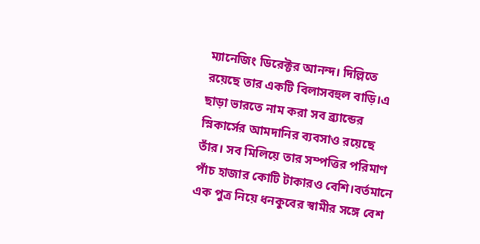ম্যানেজিং ডিরেক্টর আনন্দ। দিল্লিতে রয়েছে তার একটি বিলাসবহুল বাড়ি।এ ছাড়া ভারতে নাম করা সব ব্র্যান্ডের স্নিকার্সের আমদানির ব্যবসাও রয়েছে তাঁর। সব মিলিয়ে তার সম্পত্তির পরিমাণ পাঁচ হাজার কোটি টাকারও বেশি।বর্তমানে এক পুত্র নিয়ে ধনকুবের স্বামীর সঙ্গে বেশ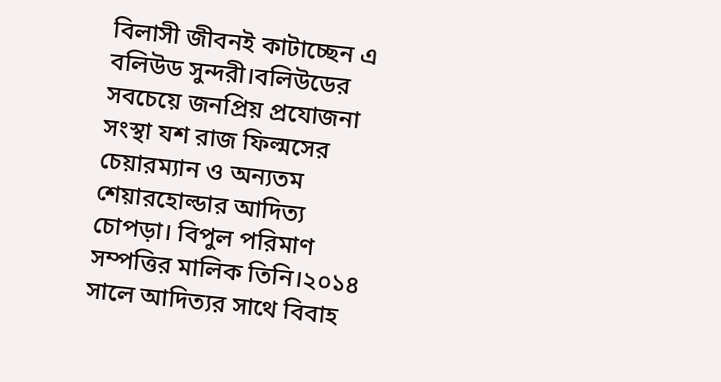বিলাসী জীবনই কাটাচ্ছেন এ বলিউড সুন্দরী।বলিউডের সবচেয়ে জনপ্রিয় প্রযোজনা সংস্থা যশ রাজ ফিল্মসের চেয়ারম্যান ও অন্যতম শেয়ারহোল্ডার আদিত্য চোপড়া। বিপুল পরিমাণ সম্পত্তির মালিক তিনি।২০১৪ সালে আদিত্যর সাথে বিবাহ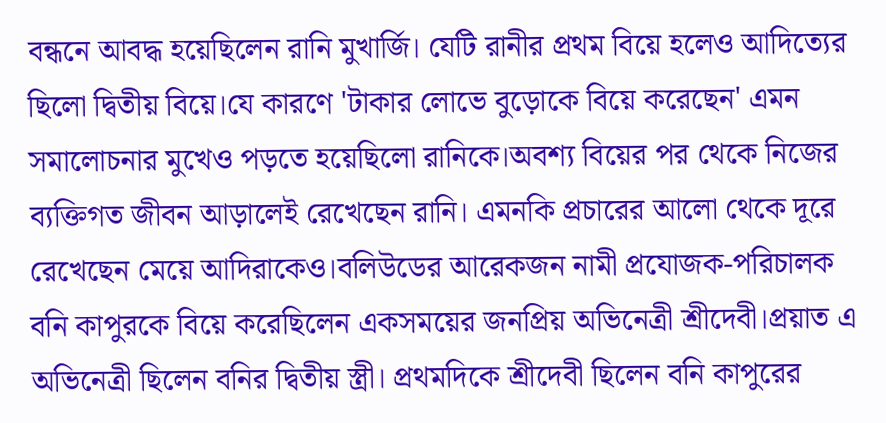বন্ধনে আবদ্ধ হয়েছিলেন রানি মুখার্জি। যেটি রানীর প্রথম বিয়ে হলেও আদিত্যের ছিলো দ্বিতীয় বিয়ে।যে কারণে 'টাকার লোভে বুড়োকে বিয়ে করেছেন' এমন সমালোচনার মুখেও পড়তে হয়েছিলো রানিকে।অবশ্য বিয়ের পর থেকে নিজের ব্যক্তিগত জীবন আড়ালেই রেখেছেন রানি। এমনকি প্রচারের আলো থেকে দূরে রেখেছেন মেয়ে আদিরাকেও।বলিউডের আরেকজন নামী প্রযোজক-পরিচালক বনি কাপুরকে বিয়ে করেছিলেন একসময়ের জনপ্রিয় অভিনেত্রী শ্রীদেবী।প্রয়াত এ অভিনেত্রী ছিলেন বনির দ্বিতীয় স্ত্রী। প্রথমদিকে শ্রীদেবী ছিলেন বনি কাপুরের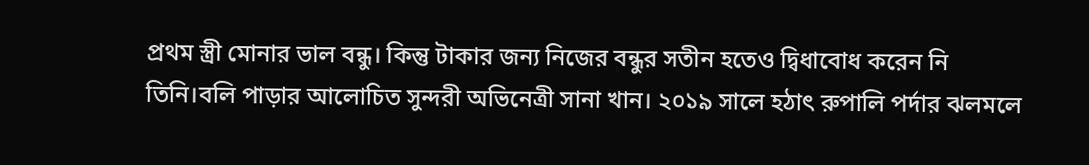প্রথম স্ত্রী মোনার ভাল বন্ধু। কিন্তু টাকার জন্য নিজের বন্ধুর সতীন হতেও দ্বিধাবোধ করেন নি তিনি।বলি পাড়ার আলোচিত সুন্দরী অভিনেত্রী সানা খান। ২০১৯ সালে হঠাৎ রুপালি পর্দার ঝলমলে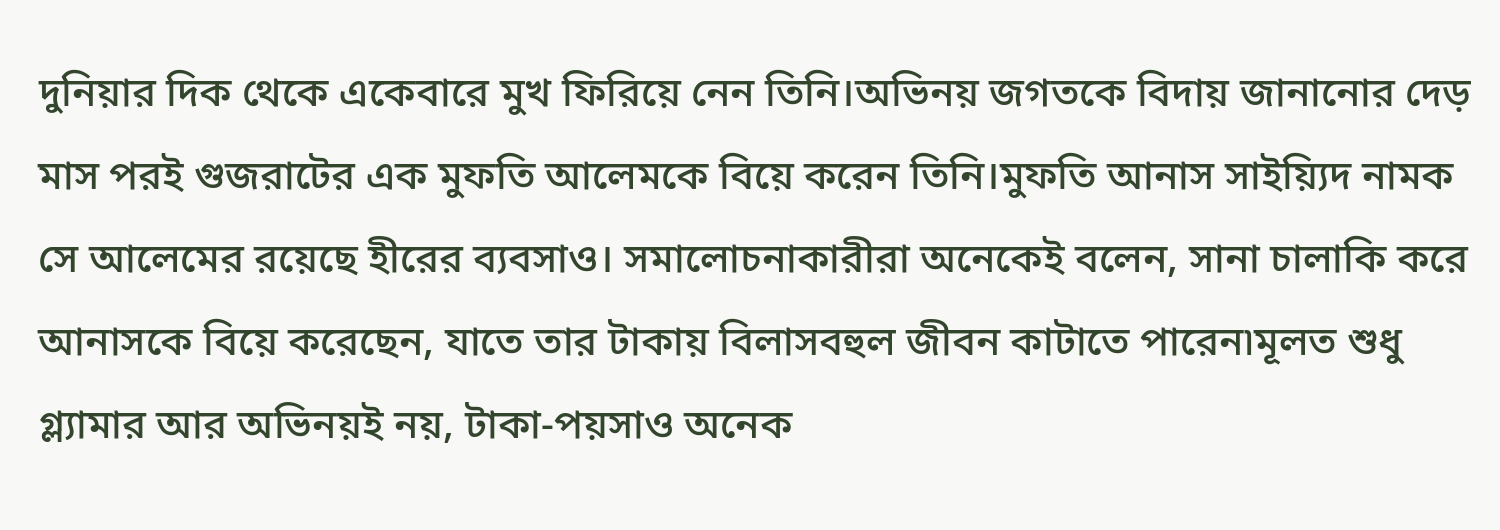দুনিয়ার দিক থেকে একেবারে মুখ ফিরিয়ে নেন তিনি।অভিনয় জগতকে বিদায় জানানোর দেড় মাস পরই গুজরাটের এক মুফতি আলেমকে বিয়ে করেন তিনি।মুফতি আনাস সাইয়্যিদ নামক সে আলেমের রয়েছে হীরের ব্যবসাও। সমালোচনাকারীরা অনেকেই বলেন, সানা চালাকি করে আনাসকে বিয়ে করেছেন, যাতে তার টাকায় বিলাসবহুল জীবন কাটাতে পারেন৷মূলত শুধু গ্ল্যামার আর অভিনয়ই নয়, টাকা-পয়সাও অনেক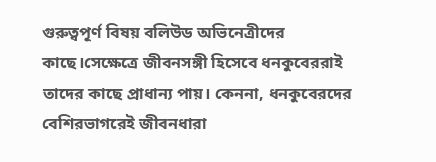গুরুত্বপূর্ণ বিষয় বলিউড অভিনেত্রীদের কাছে।সেক্ষেত্রে জীবনসঙ্গী হিসেবে ধনকুবেররাই তাদের কাছে প্রাধান্য পায়। কেননা, ধনকুবেরদের বেশিরভাগরেই জীবনধারা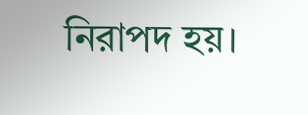নিরাপদ হয়।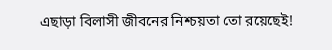এছাড়া বিলাসী জীবনের নিশ্চয়তা তো রয়েছেই!